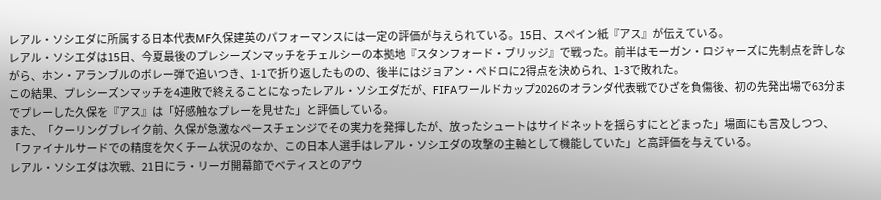レアル・ソシエダに所属する日本代表MF久保建英のパフォーマンスには一定の評価が与えられている。15日、スペイン紙『アス』が伝えている。
レアル・ソシエダは15日、今夏最後のプレシーズンマッチをチェルシーの本拠地『スタンフォード・ブリッジ』で戦った。前半はモーガン・ロジャーズに先制点を許しながら、ホン・アランブルのボレー弾で追いつき、1-1で折り返したものの、後半にはジョアン・ペドロに2得点を決められ、1-3で敗れた。
この結果、プレシーズンマッチを4連敗で終えることになったレアル・ソシエダだが、FIFAワールドカップ2026のオランダ代表戦でひざを負傷後、初の先発出場で63分までプレーした久保を『アス』は「好感触なプレーを見せた」と評価している。
また、「クーリングブレイク前、久保が急激なペースチェンジでその実力を発揮したが、放ったシュートはサイドネットを揺らすにとどまった」場面にも言及しつつ、「ファイナルサードでの精度を欠くチーム状況のなか、この日本人選手はレアル・ソシエダの攻撃の主軸として機能していた」と高評価を与えている。
レアル・ソシエダは次戦、21日にラ・リーガ開幕節でベティスとのアウ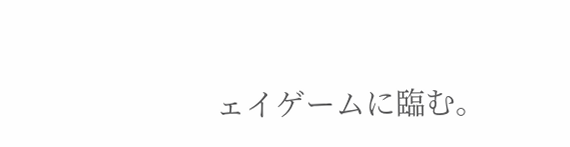ェイゲームに臨む。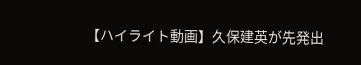【ハイライト動画】久保建英が先発出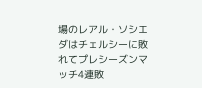場のレアル・ソシエダはチェルシーに敗れてプレシーズンマッチ4連敗